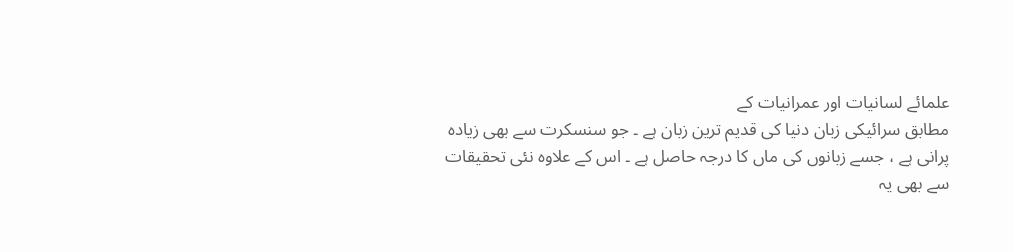علمائے لسانیات اور عمرانیات کے
مطابق سرائیکی زبان دنیا کی قدیم ترین زبان ہے ۔ جو سنسکرت سے بھی زیادہ
پرانی ہے ، جسے زبانوں کی ماں کا درجہ حاصل ہے ۔ اس کے علاوہ نئی تحقیقات
سے بھی یہ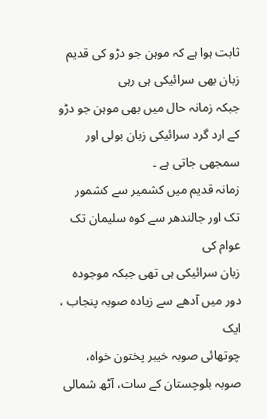ثابت ہوا ہے کہ موہن جو دڑو کی قدیم زبان بھی سرائیکی ہی رہی
جبکہ زمانہ حال میں بھی موہن جو دڑو کے ارد گرد سرائیکی زبان بولی اور
سمجھی جاتی ہے ۔
زمانہ قدیم میں کشمیر سے کشمور تک اور جالندھر سے کوہ سلیمان تک عوام کی
زبان سرائیکی ہی تھی جبکہ موجودہ دور میں آدھے سے زیادہ صوبہ پنجاب ، ایک
چوتھائی صوبہ خیبر پختون خواہ، صوبہ بلوچستان کے سات، آٹھ شمالی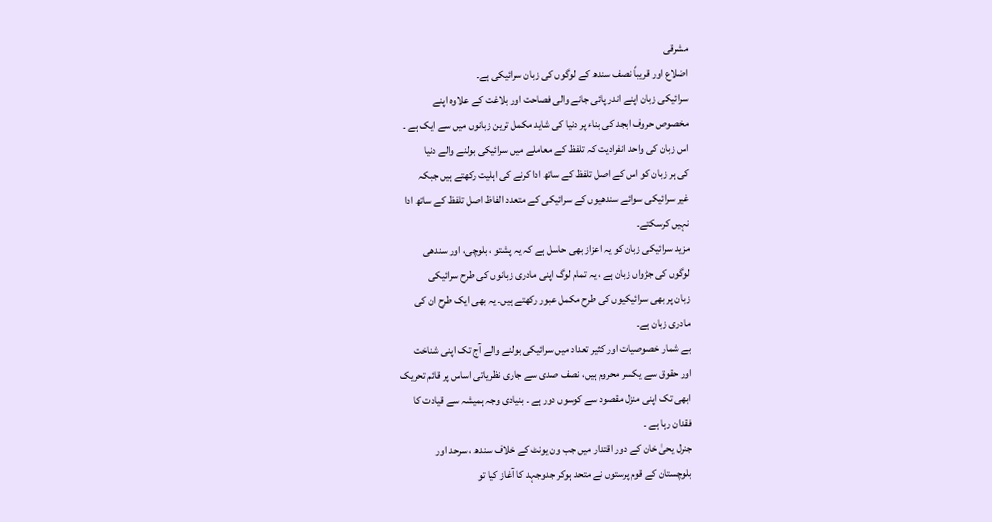مشرقی
اضلاع اور قریباً نصف سندھ کے لوگوں کی زبان سرائیکی ہے۔
سرائیکی زبان اپنے اندر پائی جانے والی فصاحت اور بلاغت کے علاوہ اپنے
مخصوص حروف ابجد کی بناء پر دنیا کی شاید مکمل ترین زبانوں میں سے ایک ہے ۔
اس زبان کی واحد انفرادیت کہ تلفظ کے معاملے میں سرائیکی بولنے والے دنیا
کی ہر زبان کو اس کے اصل تلفظ کے ساتھ ادا کرنے کی اہلیت رکھتے ہیں جبکہ
غیر سرائیکی سوائے سندھیوں کے سرائیکی کے متعدد الفاظ اصل تلفظ کے ساتھ ادا
نہیں کرسکتے۔
مزید سرائیکی زبان کو یہ اعزاز بھی حاسل ہے کہ یہ پشتو ، بلوچی، اور سندھی
لوگوں کی جڑواں زبان ہے ، یہ تمام لوگ اپنی مادری زبانوں کی طرح سرائیکی
زبان پر بھی سرائیکیوں کی طرح مکمل عبور رکھتے ہیں۔ یہ بھی ایک طرح ان کی
مادری زبان ہے۔
بے شمار خصوصیات اور کثیر تعداد میں سرائیکی بولنے والے آج تک اپنی شناخت
اور حقوق سے یکسر محروم ہیں، نصف صدی سے جاری نظریاتی اساس پر قائم تحریک
ابھی تک اپنی منزل مقصود سے کوسوں دور ہے ۔ بنیادی وجہ ہمیشہ سے قیادت کا
فقدان رہا ہے ۔
جنرل یحیٰ خان کے دور اقتدار میں جب ون یونٹ کے خلاف سندھ ، سرحد اور
بلوچستان کے قوم پرستوں نے متحد ہوکر جدوجہد کا آغاز کیا تو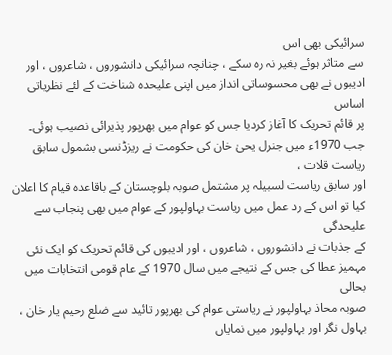سرائیکی بھی اس
سے متاثر ہوئے بغیر نہ رہ سکے ، چنانچہ سرائیکی دانشوروں ، شاعروں ، اور
ادیبوں نے بھی محسوساتی انداز میں اپنی علیحدہ شناخت کے لئے نظریاتی اساس
پر قائم تحریک کا آغاز کردیا جس کو عوام میں بھرپور پذیرائی نصیب ہوئی۔
جب 1970ء میں جنرل یحیٰ خان کی حکومت نے ریزڈنسی بشمول سابق ریاست قلات ،
اور سابق ریاست لسبیلہ پر مشتمل صوبہ بلوچستان کے باقاعدہ قیام کا اعلان
کیا تو اس کے رد عمل میں ریاست بہاولپور کے عوام میں بھی پنجاب سے علیحدگی
کے جذبات نے دانشوروں ، شاعروں ، اور ادیبوں کی قائم تحریک کو ایک نئی
مہمیز عطا کی جس کے نتیجے میں سال 1970 کے عام قومی انتخابات میں بحالی
صوبہ محاذ بہاولپور نے ریاستی عوام کی بھرپور تائید سے ضلع رحیم یار خان ،
بہاول نگر اور بہاولپور میں نمایاں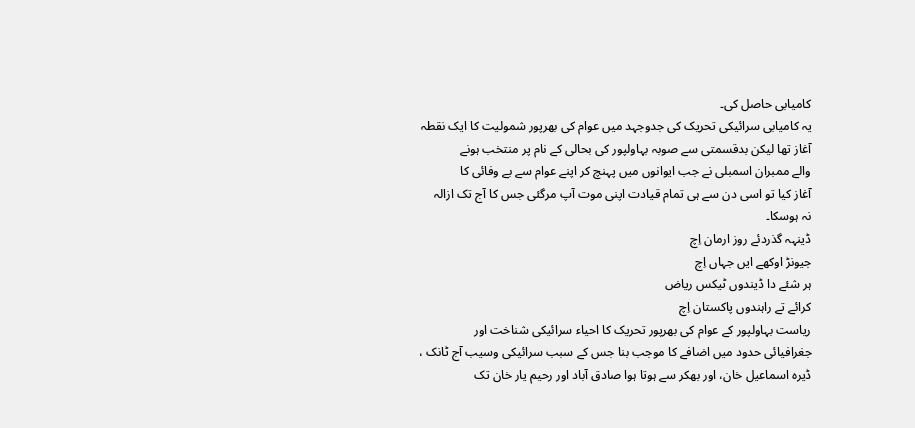کامیابی حاصل کی۔
یہ کامیابی سرائیکی تحریک کی جدوجہد میں عوام کی بھرپور شمولیت کا ایک نقطہ
آغاز تھا لیکن بدقسمتی سے صوبہ بہاولپور کی بحالی کے نام پر منتخب ہونے
والے ممبران اسمبلی نے جب ایوانوں میں پہنچ کر اپنے عوام سے بے وفائی کا
آغاز کیا تو اسی دن سے ہی تمام قیادت اپنی موت آپ مرگئی جس کا آج تک ازالہ
نہ ہوسکا۔
ڈینہہ گذردئے روز ارمان اِچ
جیونڑ اوکھے ایں جہاں اِچ
ہر شئے دا ڈیندوں ٹیکس ریاض
کرائے تے راہندوں پاکستان اِچ
ریاست بہاولپور کے عوام کی بھرپور تحریک کا احیاء سرائیکی شناخت اور
جغرافیائی حدود میں اضافے کا موجب بنا جس کے سبب سرائیکی وسیب آج ٹانک ،
ڈیرہ اسماعیل خان، اور بھکر سے ہوتا ہوا صادق آباد اور رحیم یار خان تک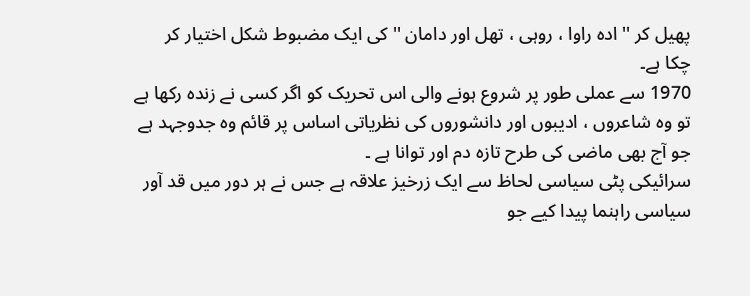پھیل کر '' ادہ راوا ، روہی ، تھل اور دامان '' کی ایک مضبوط شکل اختیار کر
چکا ہے۔
1970 سے عملی طور پر شروع ہونے والی اس تحریک کو اگر کسی نے زندہ رکھا ہے
تو وہ شاعروں ، ادیبوں اور دانشوروں کی نظریاتی اساس پر قائم وہ جدوجہد ہے
جو آج بھی ماضی کی طرح تازہ دم اور توانا ہے ۔
سرائیکی پٹی سیاسی لحاظ سے ایک زرخیز علاقہ ہے جس نے ہر دور میں قد آور
سیاسی راہنما پیدا کیے جو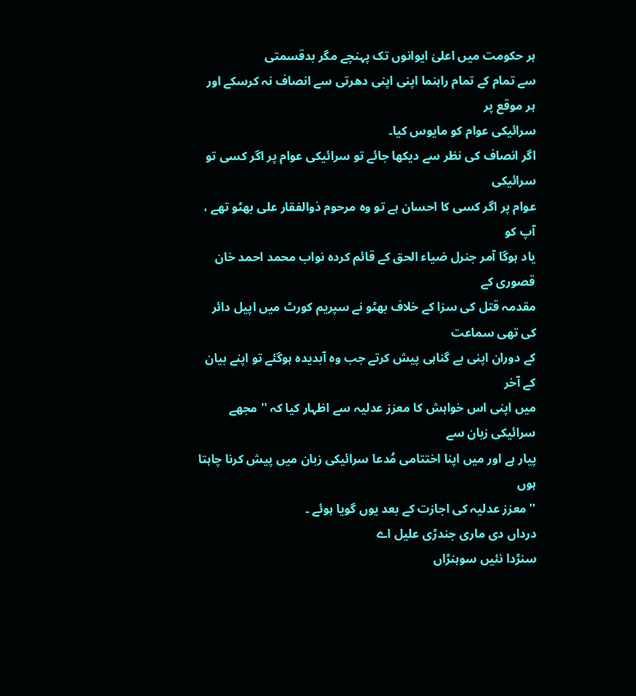ہر حکومت میں اعلیٰ ایوانوں تک پہنچے مگر بدقسمتی
سے تمام کے تمام راہنما اپنی اپنی دھرتی سے انصاف نہ کرسکے اور ہر موقع پر
سرائیکی عوام کو مایوس کیا۔
اگر انصاف کی نظر سے دیکھا جائے تو سرائیکی عوام پر اگر کسی تو سرائیکی
عوام پر اگر کسی کا احسان ہے تو وہ مرحوم ذوالفقار علی بھٹو تھے ، آپ کو
یاد ہوگا آمر جنرل ضیاء الحق کے قائم کردہ نواب محمد احمد خان قصوری کے
مقدمہ قتل کی سزا کے خلاف بھٹو نے سپریم کورٹ میں اپیل دائر کی تھی سماعت
کے دوران اپنی بے گناہی پیش کرتے جب وہ آبدیدہ ہوگئے تو اپنے بیان کے آخر
میں اپنی اس خواہش کا معزز عدلیہ سے اظہار کیا کہ '' مجھے سرائیکی زبان سے
پیار ہے اور میں اپنا اختتامی مُدعا سرائیکی زبان میں پیش کرنا چاہتا ہوں
'' معزز عدلیہ کی اجازت کے بعد یوں گویا ہوئے ۔
درداں دی ماری جندڑی علیل اے
سنڑدا نئیں سوہنڑاں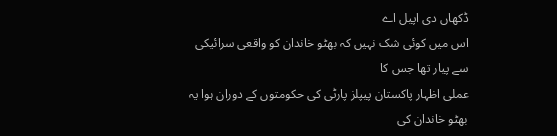ڈکھاں دی اپیل اے
اس میں کوئی شک نہیں کہ بھٹو خاندان کو واقعی سرائیکی سے پیار تھا جس کا
عملی اظہار پاکستان پیپلز پارٹی کی حکومتوں کے دوران ہوا یہ بھٹو خاندان کی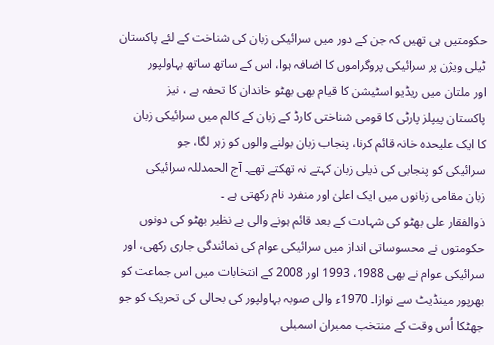حکومتیں ہی تھیں کہ جن کے دور میں سرائیکی زبان کی شناخت کے لئے پاکستان
ٹیلی ویژن پر سرائیکی پروگراموں کا اضافہ ہوا، اس کے ساتھ ساتھ بہاولپور
اور ملتان میں ریڈیو اسٹیشن کا قیام بھی بھٹو خاندان کا تحفہ ہے ، نیز
پاکستان پیپلز پارٹی کا قومی شناختی کارڈ کے زبان کے کالم میں سرائیکی زبان
کا ایک علیحدہ خانہ قائم کرنا، پنجاب زبان بولنے والوں کو زہر لگا، جو
سرائیکی کو پنجابی کی ذیلی زبان کہتے نہ تھکتے تھے۔ آج الحمدللہ سرائیکی
زبان مقامی زبانوں میں ایک اعلیٰ اور منفرد نام رکھتی ہے ۔
ذوالفقار علی بھٹو کی شہادت کے بعد قائم ہونے والی بے نظیر بھٹو کی دونوں
حکومتوں نے محسوساتی انداز میں سرائیکی عوام کی نمائندگی جاری رکھی، اور
سرائیکی عوام نے بھی 1988، 1993 اور 2008 کے انتخابات میں اس جماعت کو
بھرپور مینڈیٹ سے نوازا۔ 1970ء والی صوبہ بہاولپور کی بحالی کی تحریک کو جو
جھٹکا اُس وقت کے منتخب ممبران اسمبلی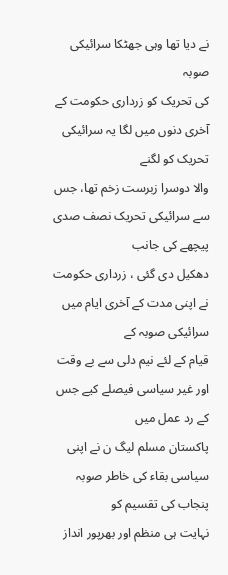نے دیا تھا وہی جھٹکا سرائیکی صوبہ
کی تحریک کو زرداری حکومت کے آخری دنوں میں لگا یہ سرائیکی تحریک کو لگنے
والا دوسرا زبرست زخم تھا، جس سے سرائیکی تحریک نصف صدی پیچھے کی جانب
دھکیل دی گئی ، زرداری حکومت نے اپنی مدت کے آخری ایام میں سرائیکی صوبہ کے
قیام کے لئے نیم دلی سے بے وقت اور غیر سیاسی فیصلے کیے جس کے رد عمل میں
پاکستان مسلم لیگ ن نے اپنی سیاسی بقاء کی خاطر صوبہ پنجاب کی تقسیم کو
نہایت ہی منظم اور بھرپور انداز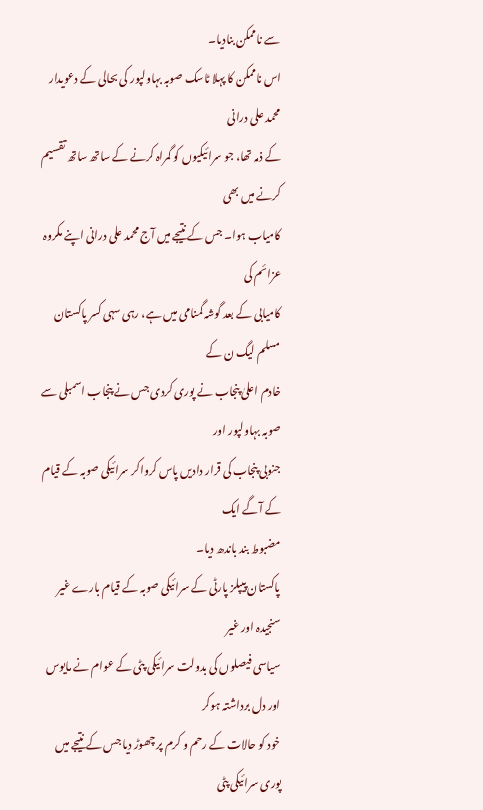سے ناممکن بنادیا۔
اس ناممکن کا پہلا ٹاسک صوبہ بہاولپور کی بحالی کے دعویدار محمد علی درانی
کے ذمہ تھا، جو سرائیکیوں کو گمراہ کرنے کے ساتھ ساتھ تقسیم کرنے میں بھی
کامیاب ہوا۔ جس کے نتیجے میں آج محمد علی درانی اپنے مکروہ عزائم کی
کامیابی کے بعد گوشہ گمنامی میں ہے، رہی سہی کسر پاکستان مسلم لیگ ن کے
خادم اعلیٰ پنجاب نے پوری کردی جس نے پنجاب اسمبلی سے صوبہ بہاولپور اور
جنوبی پنجاب کی قرار دادیں پاس کرواکر سرائیکی صوبہ کے قیام کے آگے ایک
مضبوط بند باندھ دیا۔
پاکستان پیپلز پارٹی کے سرائیکی صوبہ کے قیام بارے غیر سنجیدہ اور غیر
سیاسی فیصلوں کی بدولت سرائیکی پٹی کے عوام نے مایوس اور دل برداشتہ ہوکر
خود کو حالات کے رحم و کرم پر چھوڑ دیا جس کے نتیجے میں پوری سرائیکی پٹی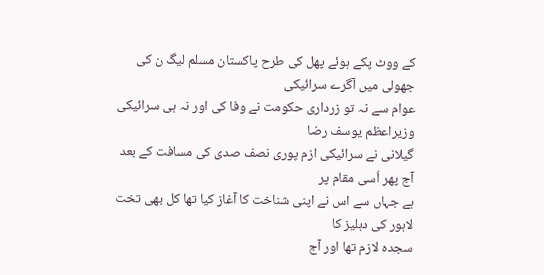کے ووٹ پکے ہوئے پھل کی طرح پاکستان مسلم لیگ ن کی جھولی میں آگرے سرائیکی
عوام سے نہ تو زرداری حکومت نے وفا کی اور نہ ہی سرائیکی وزیراعظم یوسف رضا
گیلانی نے سرائیکی ازم پوری نصف صدی کی مسافت کے بعد آج پھر اُسی مقام پر
ہے جہاں سے اس نے اپنی شناخت کا آغاز کیا تھا کل بھی تخت لاہور کی دہلیز کا
سجدہ لازم تھا اور آج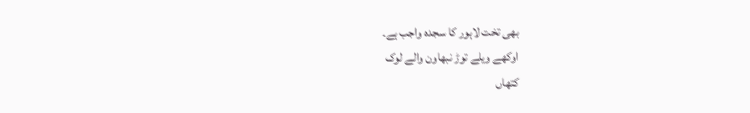بھی تخت لاہور کا سجدہ واجب ہے۔
اوکھے ویلے توڑ نبھاون والے لوک
کتھاں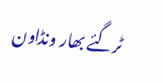ٹرگئے بھار ونڈاون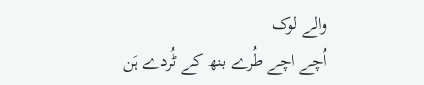والے لوک
اُچے اچے طُرے بنھ کے ٹُردے ہَن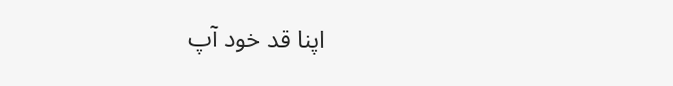اپنا قد خود آپ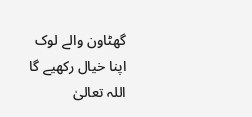گھٹاون والے لوک
اپنا خیال رکھیے گا اللہ تعالیٰ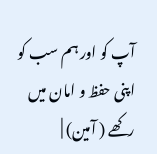آپ کو اور ہم سب کو اپنی حفظ و امان میں
رکھے ( آمین) |